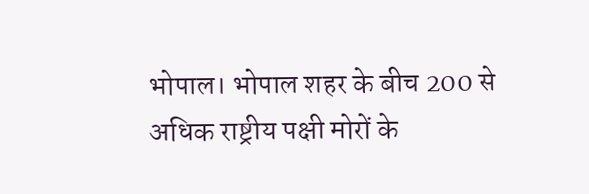भोपाल। भोपाल शहर के बीच 200 से अधिक राष्ट्रीय पक्षी मोरों के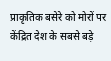प्राकृतिक बसेरे को मोरों पर केंद्रित देश के सबसे बड़े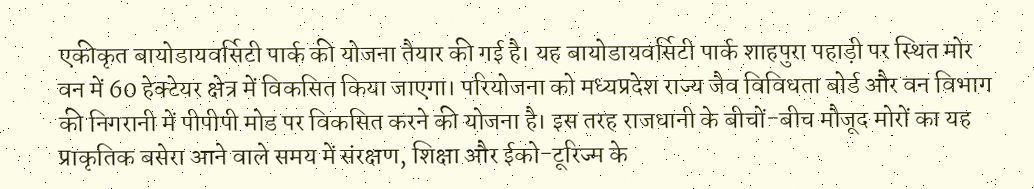एकीकृत बायोडायवर्सिटी पार्क की योजना तैयार की गई है। यह बायोडायवर्सिटी पार्क शाहपुरा पहाड़ी पर स्थित मोर वन में 60 हेक्टेयर क्षेत्र में विकसित किया जाएगा। परियोजना को मध्यप्रदेश राज्य जैव विविधता बोर्ड और वन विभाग की निगरानी में पीपीपी मोड पर विकसित करने की योजना है। इस तरह राजधानी के बीचों-बीच मौजूद मोरों का यह प्राकृतिक बसेरा आने वाले समय में संरक्षण, शिक्षा और ईको-टूरिज्म के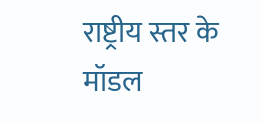राष्ट्रीय स्तर के मॉडल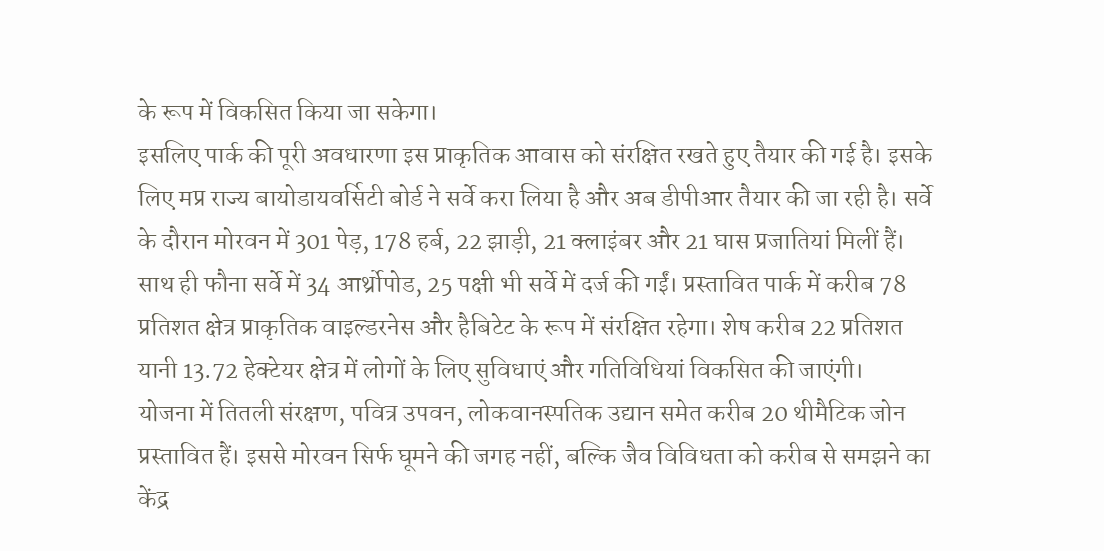के रूप में विकसित किया जा सकेगा।
इसलिए पार्क की पूरी अवधारणा इस प्राकृतिक आवास को संरक्षित रखते हुए तैयार की गई है। इसके लिए मप्र राज्य बायोडायवर्सिटी बोर्ड ने सर्वे करा लिया है और अब डीपीआर तैयार की जा रही है। सर्वे के दौरान मोरवन में 301 पेड़, 178 हर्ब, 22 झाड़ी, 21 क्लाइंबर और 21 घास प्रजातियां मिलीं हैं। साथ ही फौना सर्वे में 34 आर्थ्रोपोड, 25 पक्षी भी सर्वे में दर्ज की गईं। प्रस्तावित पार्क में करीब 78 प्रतिशत क्षेत्र प्राकृतिक वाइल्डरनेस और हैबिटेट के रूप में संरक्षित रहेगा। शेष करीब 22 प्रतिशत यानी 13.72 हेक्टेयर क्षेत्र में लोगों के लिए सुविधाएं और गतिविधियां विकसित की जाएंगी।
योजना में तितली संरक्षण, पवित्र उपवन, लोकवानस्पतिक उद्यान समेत करीब 20 थीमैटिक जोन प्रस्तावित हैं। इससे मोरवन सिर्फ घूमने की जगह नहीं, बल्कि जैव विविधता को करीब से समझने का केंद्र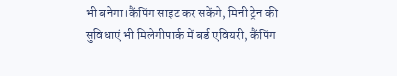भी बनेगा।कैंपिंग साइट कर सकेंगे, मिनी ट्रेन की सुविधाएं भी मिलेगीपार्क में बर्ड एवियरी, कैंपिंग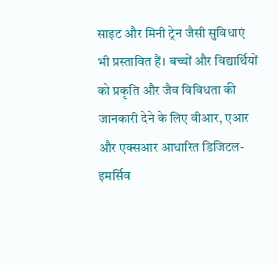साइट और मिनी ट्रेन जैसी सुविधाएं भी प्रस्तावित हैं। बच्चों और विद्यार्थियों को प्रकृति और जैव विविधता की जानकारी देने के लिए वीआर, एआर और एक्सआर आधारित डिजिटल-इमर्सिव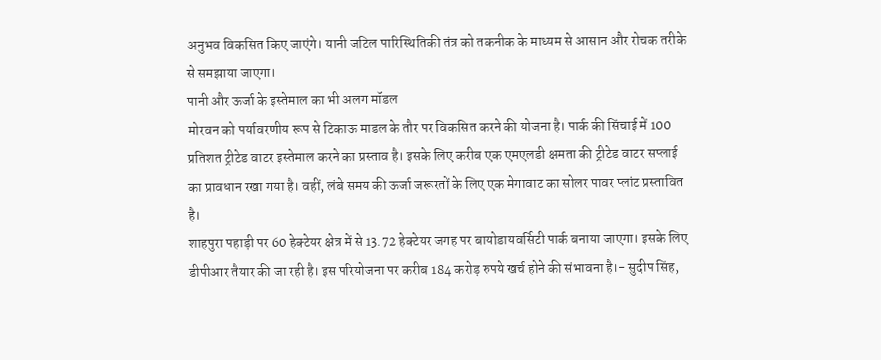अनुभव विकसित किए जाएंगे। यानी जटिल पारिस्थितिकी तंत्र को तकनीक के माध्यम से आसान और रोचक तरीके से समझाया जाएगा।
पानी और ऊर्जा के इस्तेमाल का भी अलग मॉडल
मोरवन को पर्यावरणीय रूप से टिकाऊ माडल के तौर पर विकसित करने की योजना है। पार्क की सिंचाई में 100 प्रतिशत ट्रीटेड वाटर इस्तेमाल करने का प्रस्ताव है। इसके लिए करीब एक एमएलडी क्षमता की ट्रीटेड वाटर सप्लाई का प्रावधान रखा गया है। वहीं, लंबे समय की ऊर्जा जरूरतों के लिए एक मेगावाट का सोलर पावर प्लांट प्रस्तावित है।
शाहपुरा पहाड़ी पर 60 हेक्टेयर क्षेत्र में से 13.72 हेक्टेयर जगह पर बायोडायवर्सिटी पार्क बनाया जाएगा। इसके लिए डीपीआर तैयार की जा रही है। इस परियोजना पर करीब 184 करोड़ रुपये खर्च होने की संभावना है।- सुदीप सिंह,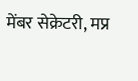मेंबर सेक्रेटरी, मप्र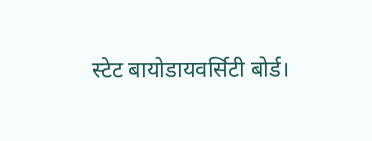स्टेट बायोडायवर्सिटी बोर्ड।